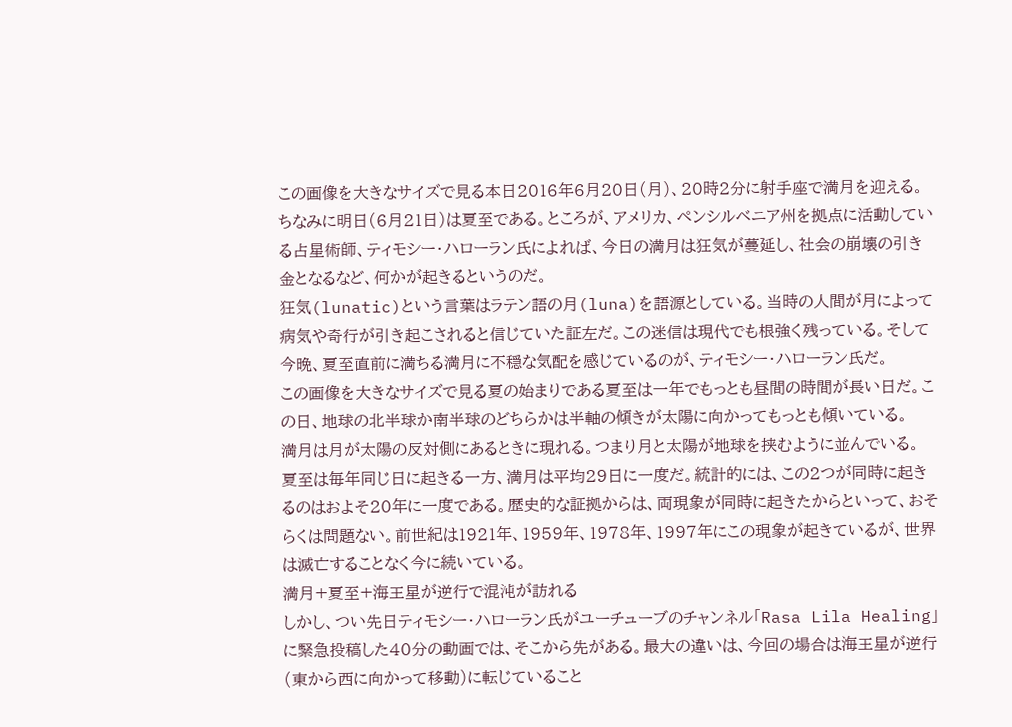この画像を大きなサイズで見る本日2016年6月20日(月)、20時2分に射手座で満月を迎える。ちなみに明日(6月21日)は夏至である。ところが、アメリカ、ペンシルベニア州を拠点に活動している占星術師、ティモシー・ハローラン氏によれば、今日の満月は狂気が蔓延し、社会の崩壊の引き金となるなど、何かが起きるというのだ。
狂気(lunatic)という言葉はラテン語の月(luna)を語源としている。当時の人間が月によって病気や奇行が引き起こされると信じていた証左だ。この迷信は現代でも根強く残っている。そして今晩、夏至直前に満ちる満月に不穏な気配を感じているのが、ティモシー・ハローラン氏だ。
この画像を大きなサイズで見る夏の始まりである夏至は一年でもっとも昼間の時間が長い日だ。この日、地球の北半球か南半球のどちらかは半軸の傾きが太陽に向かってもっとも傾いている。
満月は月が太陽の反対側にあるときに現れる。つまり月と太陽が地球を挟むように並んでいる。
夏至は毎年同じ日に起きる一方、満月は平均29日に一度だ。統計的には、この2つが同時に起きるのはおよそ20年に一度である。歴史的な証拠からは、両現象が同時に起きたからといって、おそらくは問題ない。前世紀は1921年、1959年、1978年、1997年にこの現象が起きているが、世界は滅亡することなく今に続いている。
満月+夏至+海王星が逆行で混沌が訪れる
しかし、つい先日ティモシー・ハローラン氏がユーチューブのチャンネル「Rasa Lila Healing」に緊急投稿した40分の動画では、そこから先がある。最大の違いは、今回の場合は海王星が逆行(東から西に向かって移動)に転じていること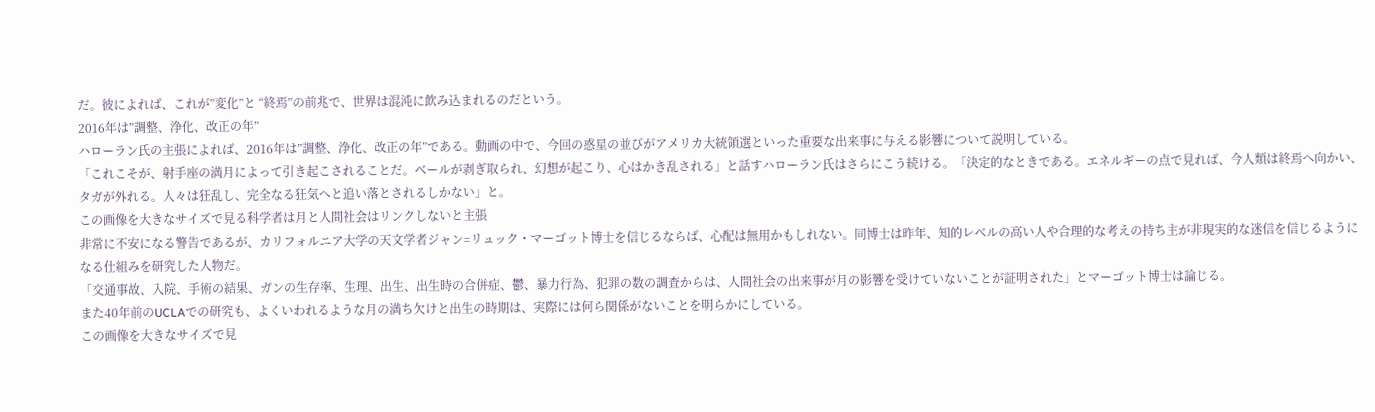だ。彼によれば、これが”変化”と “終焉”の前兆で、世界は混沌に飲み込まれるのだという。
2016年は”調整、浄化、改正の年”
ハローラン氏の主張によれば、2016年は”調整、浄化、改正の年”である。動画の中で、今回の惑星の並びがアメリカ大統領選といった重要な出来事に与える影響について説明している。
「これこそが、射手座の満月によって引き起こされることだ。ベールが剥ぎ取られ、幻想が起こり、心はかき乱される」と話すハローラン氏はさらにこう続ける。「決定的なときである。エネルギーの点で見れば、今人類は終焉へ向かい、タガが外れる。人々は狂乱し、完全なる狂気へと追い落とされるしかない」と。
この画像を大きなサイズで見る科学者は月と人間社会はリンクしないと主張
非常に不安になる警告であるが、カリフォルニア大学の天文学者ジャン=リュック・マーゴット博士を信じるならば、心配は無用かもしれない。同博士は昨年、知的レベルの高い人や合理的な考えの持ち主が非現実的な迷信を信じるようになる仕組みを研究した人物だ。
「交通事故、入院、手術の結果、ガンの生存率、生理、出生、出生時の合併症、鬱、暴力行為、犯罪の数の調査からは、人間社会の出来事が月の影響を受けていないことが証明された」とマーゴット博士は論じる。
また40年前のUCLAでの研究も、よくいわれるような月の満ち欠けと出生の時期は、実際には何ら関係がないことを明らかにしている。
この画像を大きなサイズで見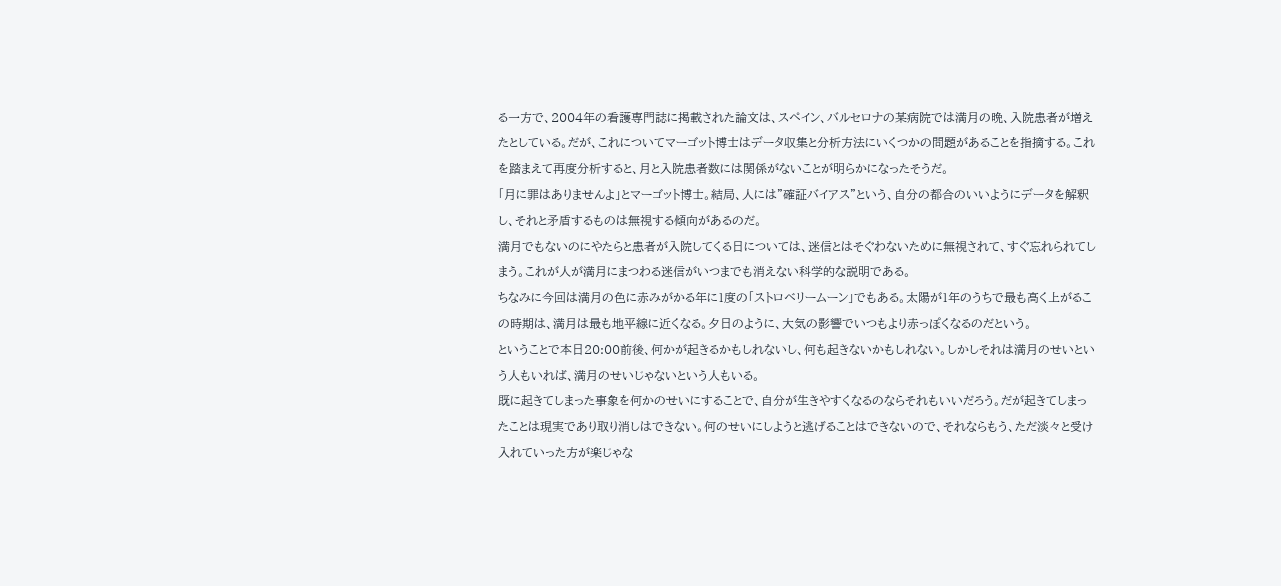る一方で、2004年の看護専門誌に掲載された論文は、スペイン、バルセロナの某病院では満月の晩、入院患者が増えたとしている。だが、これについてマーゴット博士はデータ収集と分析方法にいくつかの問題があることを指摘する。これを踏まえて再度分析すると、月と入院患者数には関係がないことが明らかになったそうだ。
「月に罪はありませんよ」とマーゴット博士。結局、人には”確証バイアス”という、自分の都合のいいようにデータを解釈し、それと矛盾するものは無視する傾向があるのだ。
満月でもないのにやたらと患者が入院してくる日については、迷信とはそぐわないために無視されて、すぐ忘れられてしまう。これが人が満月にまつわる迷信がいつまでも消えない科学的な説明である。
ちなみに今回は満月の色に赤みがかる年に1度の「ストロベリームーン」でもある。太陽が1年のうちで最も高く上がるこの時期は、満月は最も地平線に近くなる。夕日のように、大気の影響でいつもより赤っぽくなるのだという。
ということで本日20:00前後、何かが起きるかもしれないし、何も起きないかもしれない。しかしそれは満月のせいという人もいれば、満月のせいじゃないという人もいる。
既に起きてしまった事象を何かのせいにすることで、自分が生きやすくなるのならそれもいいだろう。だが起きてしまったことは現実であり取り消しはできない。何のせいにしようと逃げることはできないので、それならもう、ただ淡々と受け入れていった方が楽じゃな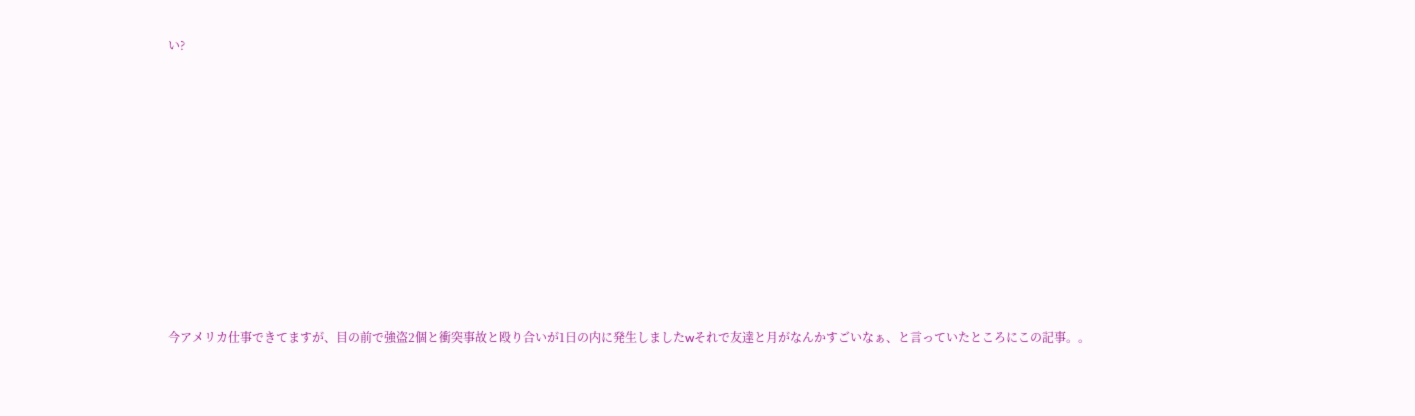い?
















今アメリカ仕事できてますが、目の前で強盗2個と衝突事故と殴り合いが1日の内に発生しましたwそれで友達と月がなんかすごいなぁ、と言っていたところにこの記事。。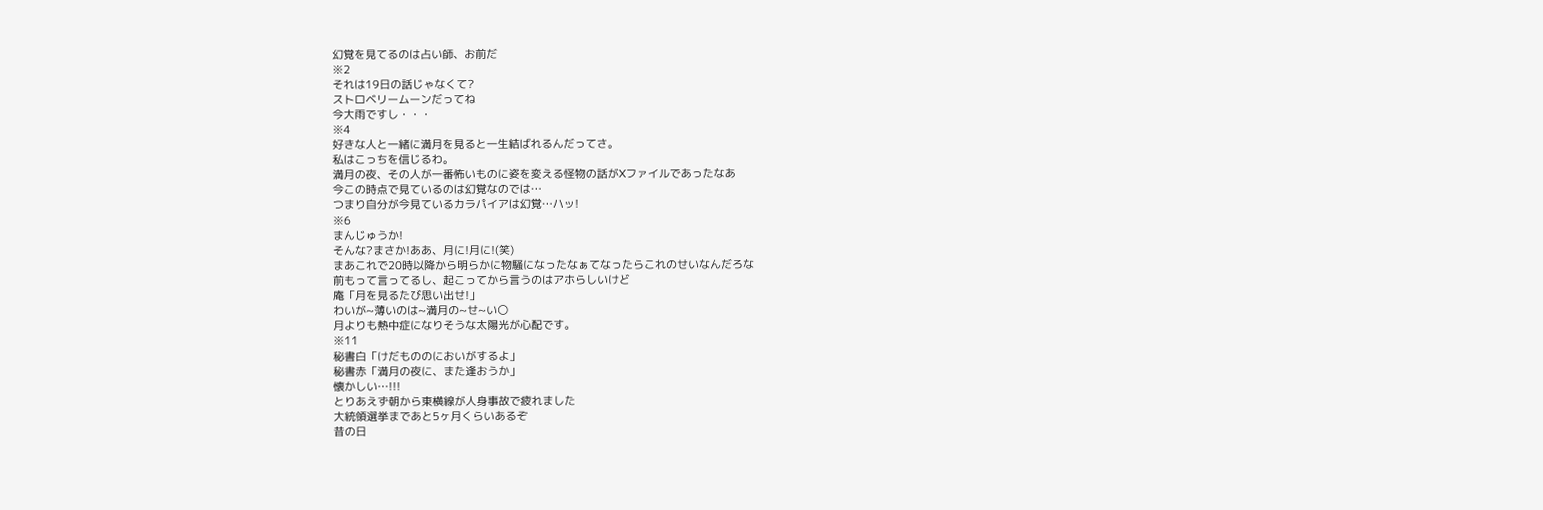幻覚を見てるのは占い師、お前だ
※2
それは19日の話じゃなくて?
ストロベリームーンだってね
今大雨ですし・・・
※4
好きな人と一緒に満月を見ると一生結ばれるんだってさ。
私はこっちを信じるわ。
満月の夜、その人が一番怖いものに姿を変える怪物の話がXファイルであったなあ
今この時点で見ているのは幻覚なのでは…
つまり自分が今見ているカラパイアは幻覚…ハッ!
※6
まんじゅうか!
そんな?まさか!ああ、月に!月に!(笑)
まあこれで20時以降から明らかに物騒になったなぁてなったらこれのせいなんだろな
前もって言ってるし、起こってから言うのはアホらしいけど
庵「月を見るたび思い出せ!」
わいが~薄いのは~満月の~せ~い🌕
月よりも熱中症になりそうな太陽光が心配です。
※11
秘書白「けだもののにおいがするよ」
秘書赤「満月の夜に、また逢おうか」
懐かしい…!!!
とりあえず朝から東横線が人身事故で疲れました
大統領選挙まであと5ヶ月くらいあるぞ
昔の日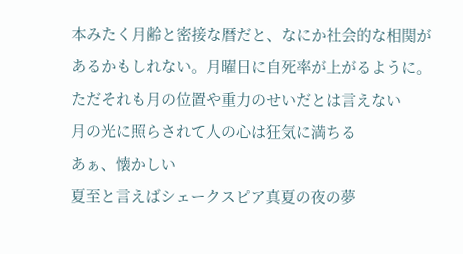本みたく月齢と密接な暦だと、なにか社会的な相関があるかもしれない。月曜日に自死率が上がるように。ただそれも月の位置や重力のせいだとは言えない
月の光に照らされて人の心は狂気に満ちる
あぁ、懐かしい
夏至と言えばシェークスピア真夏の夜の夢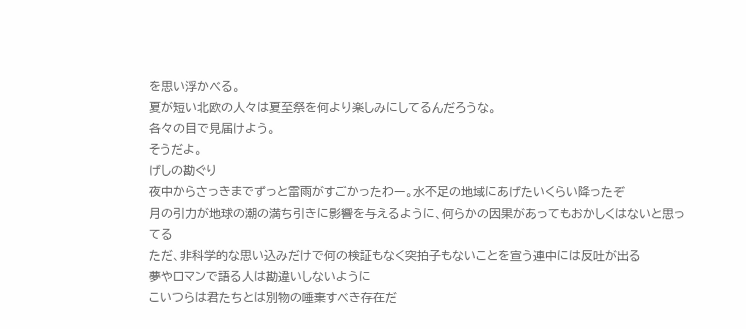を思い浮かべる。
夏が短い北欧の人々は夏至祭を何より楽しみにしてるんだろうな。
各々の目で見届けよう。
そうだよ。
げしの勘ぐり
夜中からさっきまでずっと雷雨がすごかったわー。水不足の地域にあげたいくらい降ったぞ
月の引力が地球の潮の満ち引きに影響を与えるように、何らかの因果があってもおかしくはないと思ってる
ただ、非科学的な思い込みだけで何の検証もなく突拍子もないことを宣う連中には反吐が出る
夢やロマンで語る人は勘違いしないように
こいつらは君たちとは別物の唾棄すべき存在だ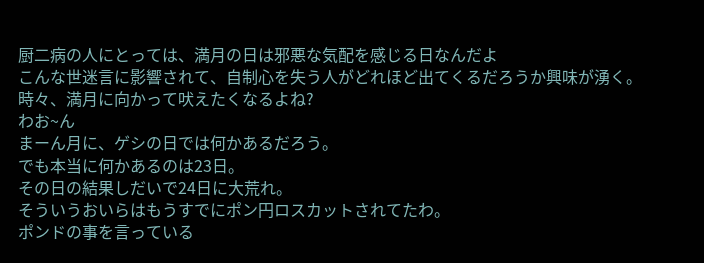厨二病の人にとっては、満月の日は邪悪な気配を感じる日なんだよ
こんな世迷言に影響されて、自制心を失う人がどれほど出てくるだろうか興味が湧く。
時々、満月に向かって吠えたくなるよね?
わお~ん
まーん月に、ゲシの日では何かあるだろう。
でも本当に何かあるのは23日。
その日の結果しだいで24日に大荒れ。
そういうおいらはもうすでにポン円ロスカットされてたわ。
ポンドの事を言っている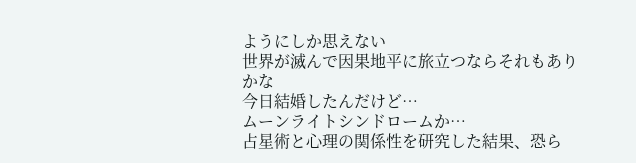ようにしか思えない
世界が滅んで因果地平に旅立つならそれもありかな
今日結婚したんだけど…
ムーンライトシンドロームか…
占星術と心理の関係性を研究した結果、恐ら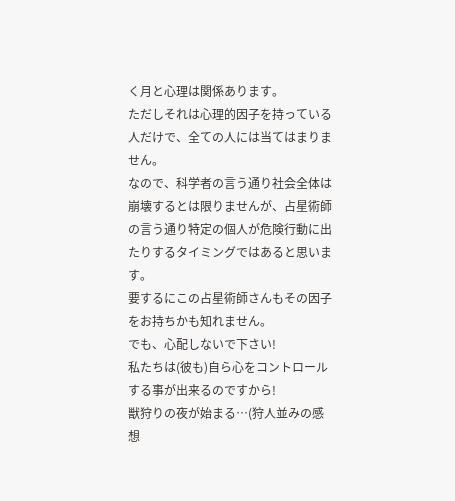く月と心理は関係あります。
ただしそれは心理的因子を持っている人だけで、全ての人には当てはまりません。
なので、科学者の言う通り社会全体は崩壊するとは限りませんが、占星術師の言う通り特定の個人が危険行動に出たりするタイミングではあると思います。
要するにこの占星術師さんもその因子をお持ちかも知れません。
でも、心配しないで下さい!
私たちは(彼も)自ら心をコントロールする事が出来るのですから!
獣狩りの夜が始まる…(狩人並みの感想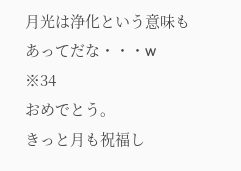月光は浄化という意味もあってだな・・・w
※34
おめでとう。
きっと月も祝福し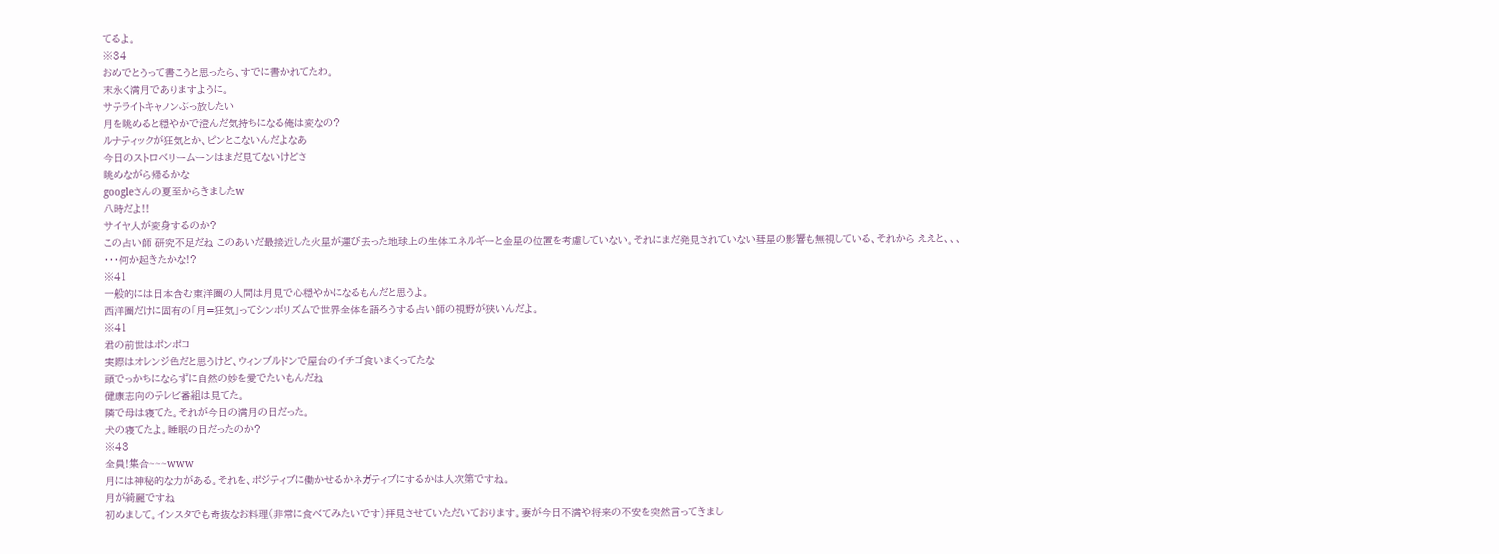てるよ。
※34
おめでとうって書こうと思ったら、すでに書かれてたわ。
末永く満月でありますように。
サテライトキャノンぶっ放したい
月を眺めると穏やかで澄んだ気持ちになる俺は変なの?
ルナティックが狂気とか、ピンとこないんだよなあ
今日のストロベリームーンはまだ見てないけどさ
眺めながら帰るかな
googleさんの夏至からきましたw
八時だよ!!
サイヤ人が変身するのか?
この占い師 研究不足だね このあいだ最接近した火星が運び去った地球上の生体エネルギーと金星の位置を考慮していない。それにまだ発見されていない彗星の影響も無視している、それから ええと、、、
・・・何か起きたかな!?
※41
一般的には日本含む東洋圏の人間は月見で心穏やかになるもんだと思うよ。
西洋圏だけに固有の「月=狂気」ってシンボリズムで世界全体を語ろうする占い師の視野が狭いんだよ。
※41
君の前世はポンポコ
実際はオレンジ色だと思うけど、ウィンブルドンで屋台のイチゴ食いまくってたな
頭でっかちにならずに自然の妙を愛でたいもんだね
健康志向のテレビ番組は見てた。
隣で母は寝てた。それが今日の満月の日だった。
犬の寝てたよ。睡眠の日だったのか?
※43
全員!集合~~~www
月には神秘的な力がある。それを、ポジティブに働かせるかネガティブにするかは人次第ですね。
月が綺麗ですね
初めまして。インスタでも奇抜なお料理(非常に食べてみたいです)拝見させていただいております。妻が今日不満や将来の不安を突然言ってきまし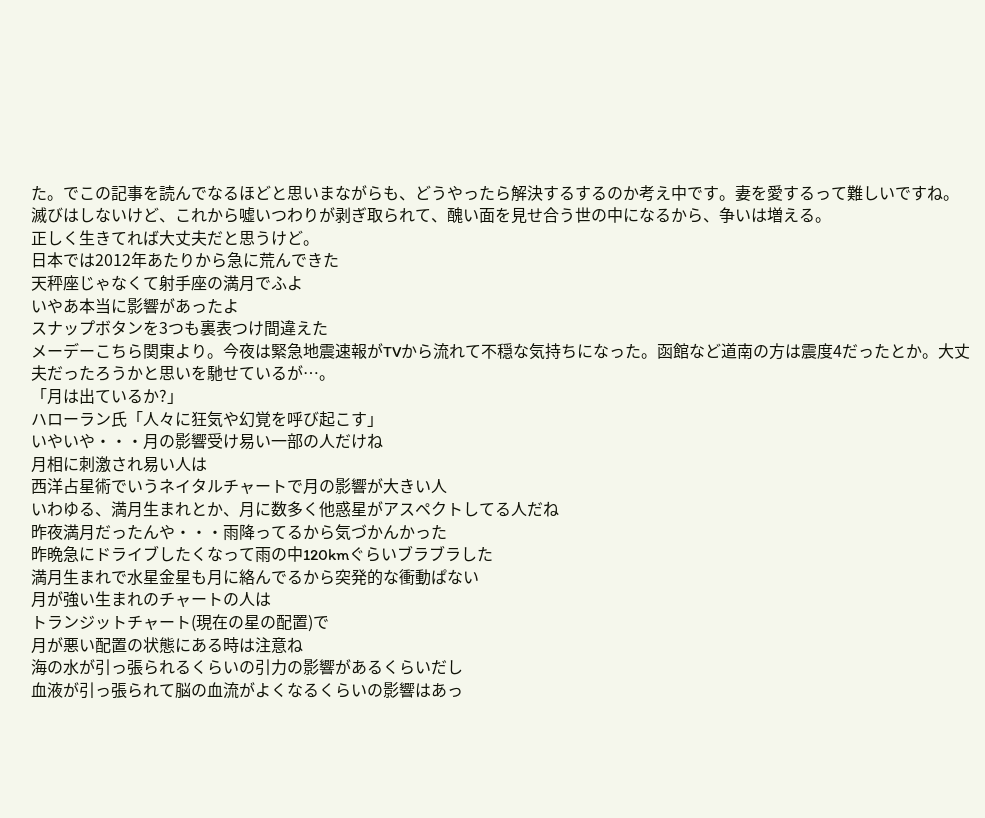た。でこの記事を読んでなるほどと思いまながらも、どうやったら解決するするのか考え中です。妻を愛するって難しいですね。
滅びはしないけど、これから噓いつわりが剥ぎ取られて、醜い面を見せ合う世の中になるから、争いは増える。
正しく生きてれば大丈夫だと思うけど。
日本では2012年あたりから急に荒んできた
天秤座じゃなくて射手座の満月でふよ
いやあ本当に影響があったよ
スナップボタンを3つも裏表つけ間違えた
メーデーこちら関東より。今夜は緊急地震速報がTVから流れて不穏な気持ちになった。函館など道南の方は震度4だったとか。大丈夫だったろうかと思いを馳せているが…。
「月は出ているか?」
ハローラン氏「人々に狂気や幻覚を呼び起こす」
いやいや・・・月の影響受け易い一部の人だけね
月相に刺激され易い人は
西洋占星術でいうネイタルチャートで月の影響が大きい人
いわゆる、満月生まれとか、月に数多く他惑星がアスペクトしてる人だね
昨夜満月だったんや・・・雨降ってるから気づかんかった
昨晩急にドライブしたくなって雨の中120kmぐらいブラブラした
満月生まれで水星金星も月に絡んでるから突発的な衝動ぱない
月が強い生まれのチャートの人は
トランジットチャート(現在の星の配置)で
月が悪い配置の状態にある時は注意ね
海の水が引っ張られるくらいの引力の影響があるくらいだし
血液が引っ張られて脳の血流がよくなるくらいの影響はあっ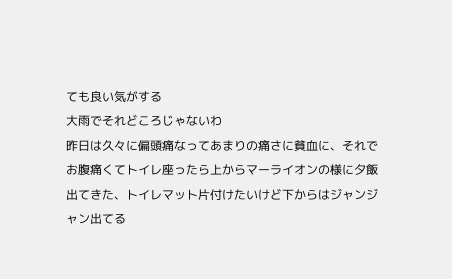ても良い気がする
大雨でそれどころじゃないわ
昨日は久々に偏頭痛なってあまりの痛さに貧血に、それでお腹痛くてトイレ座ったら上からマーライオンの様に夕飯出てきた、トイレマット片付けたいけど下からはジャンジャン出てる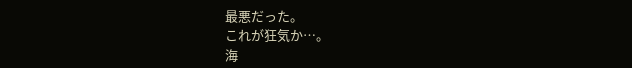最悪だった。
これが狂気か…。
海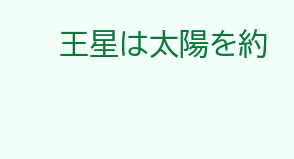王星は太陽を約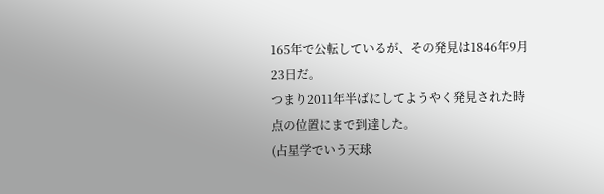165年で公転しているが、その発見は1846年9月23日だ。
つまり2011年半ばにしてようやく発見された時点の位置にまで到達した。
(占星学でいう天球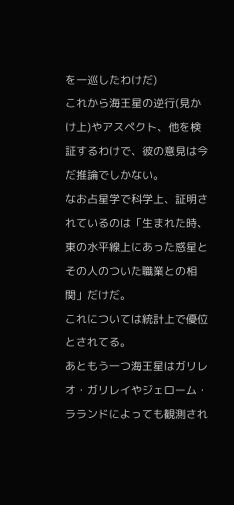を一巡したわけだ)
これから海王星の逆行(見かけ上)やアスペクト、他を検証するわけで、彼の意見は今だ推論でしかない。
なお占星学で科学上、証明されているのは「生まれた時、東の水平線上にあった惑星とその人のついた職業との相関」だけだ。
これについては統計上で優位とされてる。
あともう一つ海王星はガリレオ・ガリレイやジェローム・ラランドによっても観測され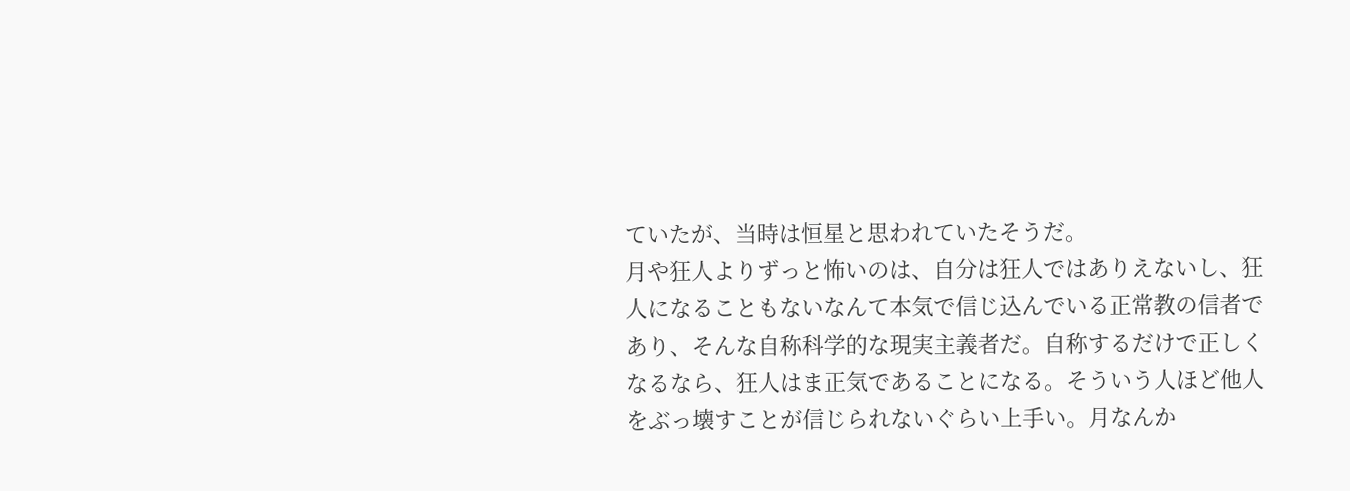ていたが、当時は恒星と思われていたそうだ。
月や狂人よりずっと怖いのは、自分は狂人ではありえないし、狂人になることもないなんて本気で信じ込んでいる正常教の信者であり、そんな自称科学的な現実主義者だ。自称するだけで正しくなるなら、狂人はま正気であることになる。そういう人ほど他人をぶっ壊すことが信じられないぐらい上手い。月なんか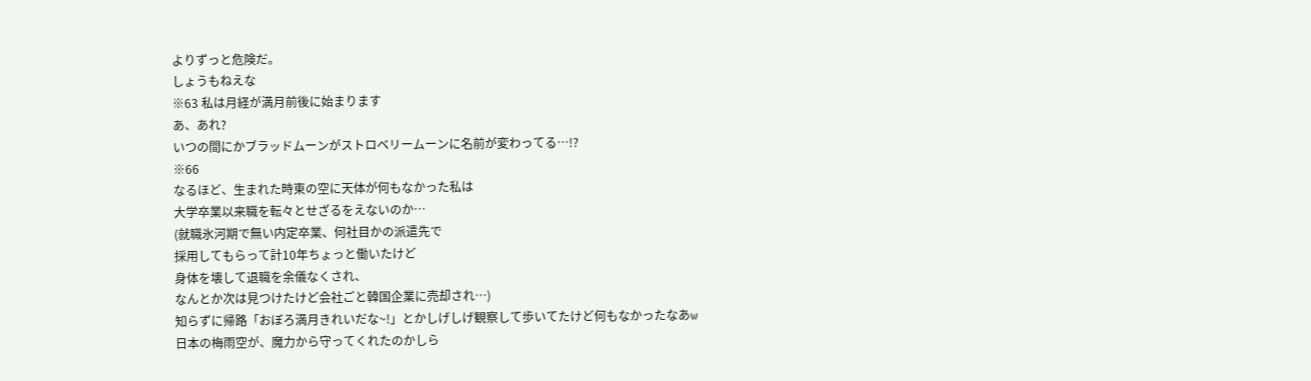よりずっと危険だ。
しょうもねえな
※63 私は月経が満月前後に始まります
あ、あれ?
いつの間にかブラッドムーンがストロベリームーンに名前が変わってる…!?
※66
なるほど、生まれた時東の空に天体が何もなかった私は
大学卒業以来職を転々とせざるをえないのか…
(就職氷河期で無い内定卒業、何社目かの派遣先で
採用してもらって計10年ちょっと働いたけど
身体を壊して退職を余儀なくされ、
なんとか次は見つけたけど会社ごと韓国企業に売却され…)
知らずに帰路「おぼろ満月きれいだな~!」とかしげしげ観察して歩いてたけど何もなかったなあw
日本の梅雨空が、魔力から守ってくれたのかしら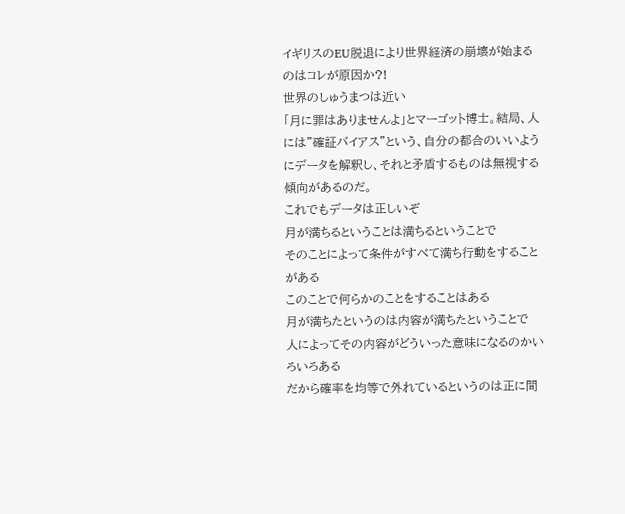イギリスのEU脱退により世界経済の崩壊が始まるのはコレが原因か?!
世界のしゅうまつは近い
「月に罪はありませんよ」とマーゴット博士。結局、人には”確証バイアス”という、自分の都合のいいようにデータを解釈し、それと矛盾するものは無視する傾向があるのだ。
これでもデータは正しいぞ
月が満ちるということは満ちるということで
そのことによって条件がすべて満ち行動をすることがある
このことで何らかのことをすることはある
月が満ちたというのは内容が満ちたということで
人によってその内容がどういった意味になるのかいろいろある
だから確率を均等で外れているというのは正に間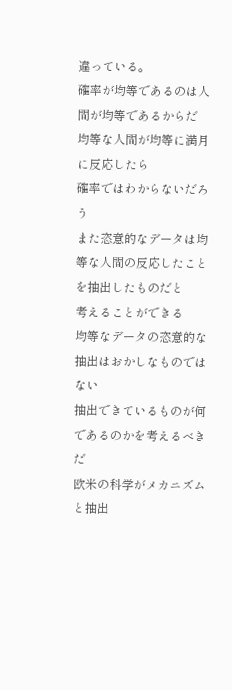違っている。
確率が均等であるのは人間が均等であるからだ
均等な人間が均等に満月に反応したら
確率ではわからないだろう
また恣意的なデータは均等な人間の反応したことを抽出したものだと
考えることができる
均等なデータの恣意的な抽出はおかしなものではない
抽出できているものが何であるのかを考えるべきだ
欧米の科学がメカニズムと抽出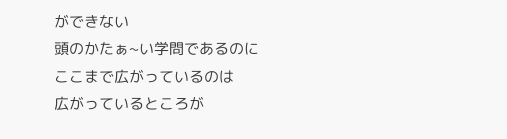ができない
頭のかたぁ~い学問であるのに
ここまで広がっているのは
広がっているところが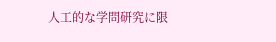人工的な学問研究に限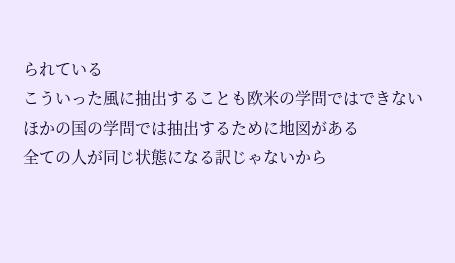られている
こういった風に抽出することも欧米の学問ではできない
ほかの国の学問では抽出するために地図がある
全ての人が同じ状態になる訳じゃないから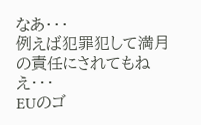なあ・・・
例えば犯罪犯して満月の責任にされてもねえ・・・
EUのゴ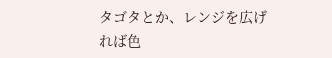タゴタとか、レンジを広げれば色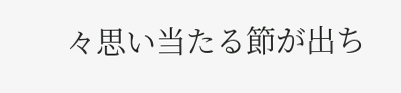々思い当たる節が出ち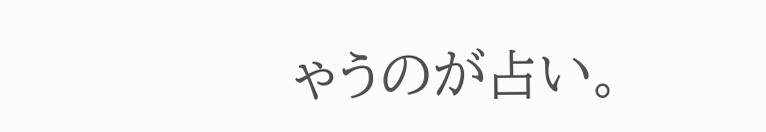ゃうのが占い。